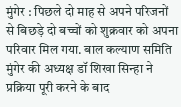मुंगेर : पिछले दो माह से अपने परिजनों से बिछड़े दो बच्चों को शुक्रवार को अपना परिवार मिल गया. बाल कल्याण समिति मुंगेर की अध्यक्ष डॉ शिखा सिन्हा ने प्रक्रिया पूरी करने के बाद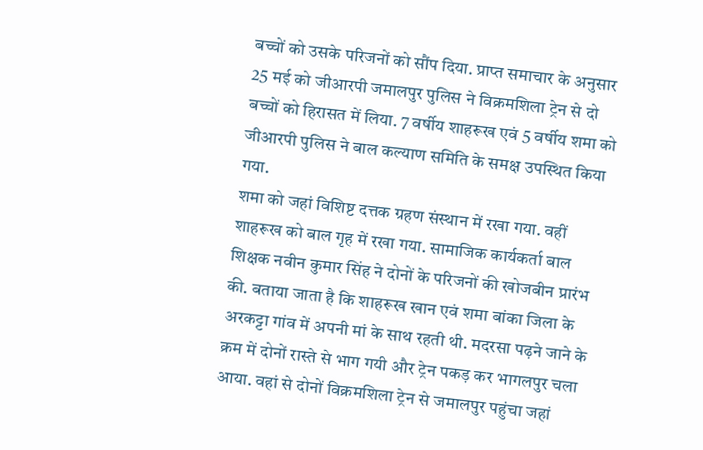बच्चों को उसके परिजनों को सौंप दिया. प्राप्त समाचार के अनुसार 25 मई को जीआरपी जमालपुर पुलिस ने विक्रमशिला ट्रेन से दो बच्चों को हिरासत में लिया. 7 वर्षीय शाहरूख एवं 5 वर्षीय शमा को जीआरपी पुलिस ने बाल कल्याण समिति के समक्ष उपस्थित किया गया.
शमा को जहां विशिष्ट दत्तक ग्रहण संस्थान में रखा गया. वहीं शाहरूख को बाल गृह में रखा गया. सामाजिक कार्यकर्ता बाल शिक्षक नवीन कुमार सिंह ने दोनों के परिजनों की खोजबीन प्रारंभ की. बताया जाता है कि शाहरूख खान एवं शमा बांका जिला के अरकट्टा गांव में अपनी मां के साथ रहती थी. मदरसा पढ़ने जाने के क्रम में दोनों रास्ते से भाग गयी और ट्रेन पकड़ कर भागलपुर चला आया. वहां से दोनों विक्रमशिला ट्रेन से जमालपुर पहुंचा जहां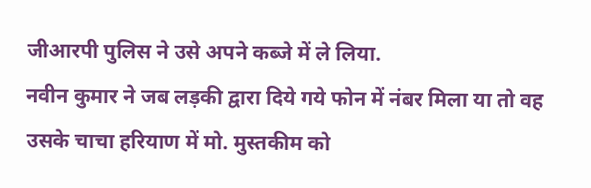जीआरपी पुलिस ने उसे अपने कब्जे में ले लिया.
नवीन कुमार ने जब लड़की द्वारा दिये गये फोन में नंबर मिला या तो वह उसके चाचा हरियाण में मो. मुस्तकीम को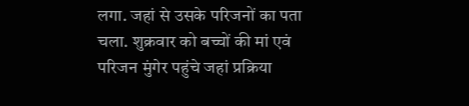लगा. जहां से उसके परिजनों का पता चला. शुक्रवार को बच्चों की मां एवं परिजन मुंगेर पहुंचे जहां प्रक्रिया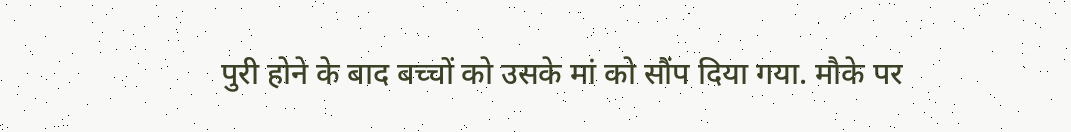पुरी होने के बाद बच्चों को उसके मां को सौंप दिया गया. मौके पर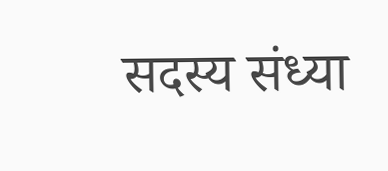सदस्य संध्या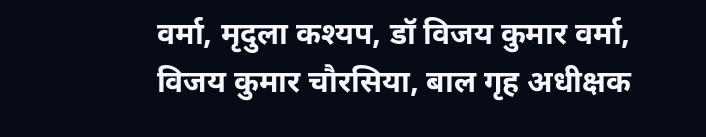वर्मा, मृदुला कश्यप, डॉ विजय कुमार वर्मा, विजय कुमार चौरसिया, बाल गृह अधीक्षक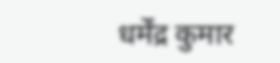धर्मेंद्र कुमार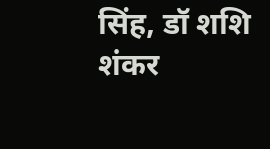सिंह, डॉ शशि शंकर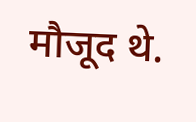मौजूद थे.